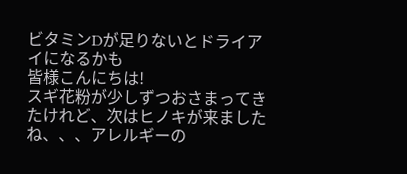ビタミンDが足りないとドライアイになるかも
皆様こんにちは!
スギ花粉が少しずつおさまってきたけれど、次はヒノキが来ましたね、、、アレルギーの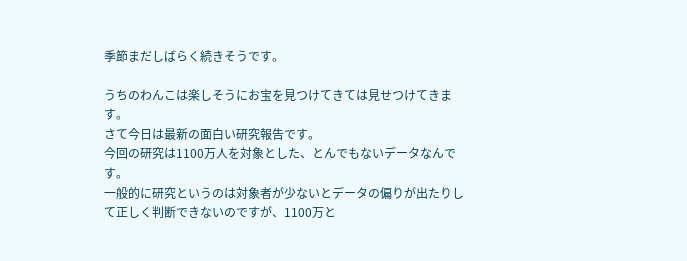季節まだしばらく続きそうです。

うちのわんこは楽しそうにお宝を見つけてきては見せつけてきます。
さて今日は最新の面白い研究報告です。
今回の研究は1100万人を対象とした、とんでもないデータなんです。
一般的に研究というのは対象者が少ないとデータの偏りが出たりして正しく判断できないのですが、1100万と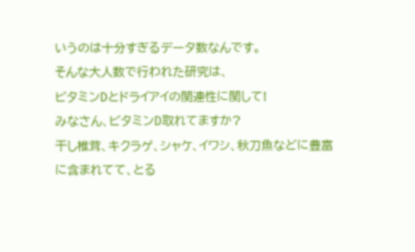いうのは十分すぎるデータ数なんです。
そんな大人数で行われた研究は、
ビタミンDとドライアイの関連性に関して!
みなさん、ビタミンD取れてますか?
干し椎茸、キクラゲ、シャケ、イワシ、秋刀魚などに豊富に含まれてて、とる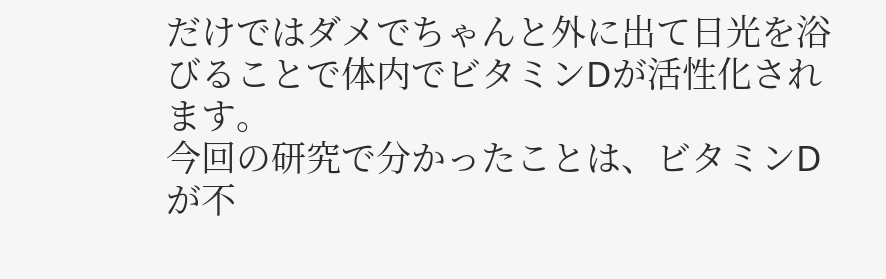だけではダメでちゃんと外に出て日光を浴びることで体内でビタミンDが活性化されます。
今回の研究で分かったことは、ビタミンDが不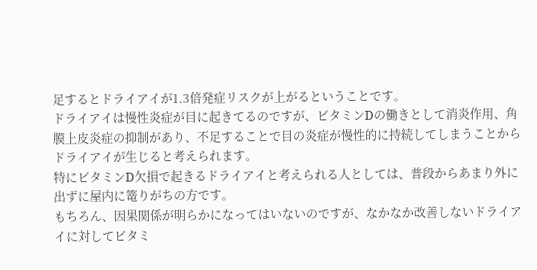足するとドライアイが1.3倍発症リスクが上がるということです。
ドライアイは慢性炎症が目に起きてるのですが、ビタミンDの働きとして消炎作用、角膜上皮炎症の抑制があり、不足することで目の炎症が慢性的に持続してしまうことからドライアイが生じると考えられます。
特にビタミンD欠損で起きるドライアイと考えられる人としては、普段からあまり外に出ずに屋内に篭りがちの方です。
もちろん、因果関係が明らかになってはいないのですが、なかなか改善しないドライアイに対してビタミ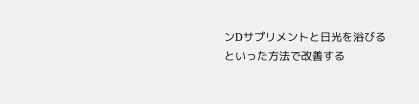ンDサプリメントと日光を浴びるといった方法で改善する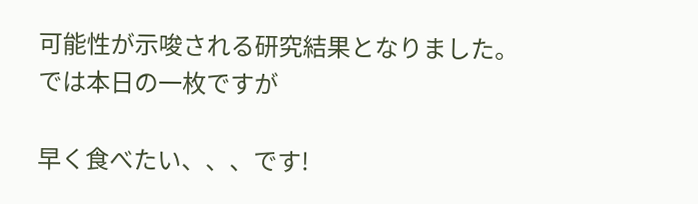可能性が示唆される研究結果となりました。
では本日の一枚ですが

早く食べたい、、、です!